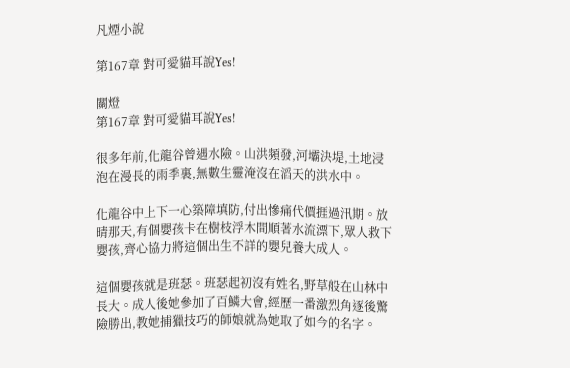凡煙小說

第167章 對可愛貓耳說Yes!

關燈
第167章 對可愛貓耳說Yes!

很多年前,化龍谷曾遇水險。山洪頻發,河壩決堤,土地浸泡在漫長的雨季裏,無數生靈淹沒在滔天的洪水中。

化龍谷中上下一心築障填防,付出慘痛代價捱過汛期。放晴那天,有個嬰孩卡在樹枝浮木間順著水流漂下,眾人救下嬰孩,齊心協力將這個出生不詳的嬰兒養大成人。

這個嬰孩就是班瑟。班瑟起初沒有姓名,野草般在山林中長大。成人後她參加了百鱗大會,經歷一番激烈角逐後驚險勝出,教她捕獵技巧的師娘就為她取了如今的名字。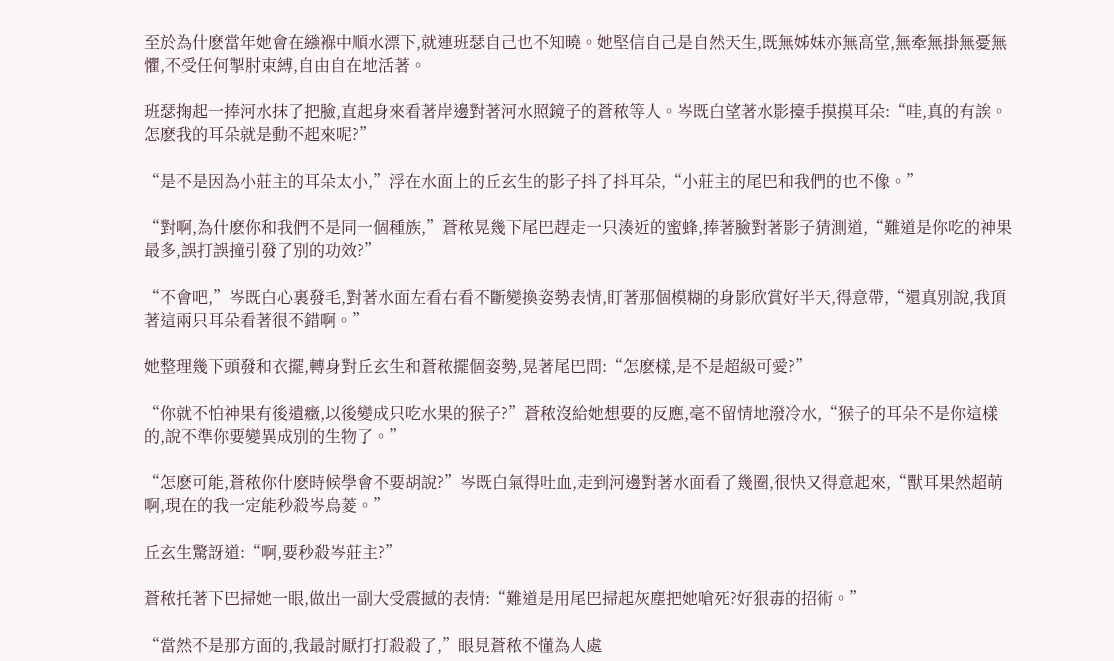至於為什麽當年她會在繈褓中順水漂下,就連班瑟自己也不知曉。她堅信自己是自然天生,既無姊妹亦無高堂,無牽無掛無憂無懼,不受任何掣肘束縛,自由自在地活著。

班瑟掬起一捧河水抹了把臉,直起身來看著岸邊對著河水照鏡子的蒼秾等人。岑既白望著水影擡手摸摸耳朵:“哇,真的有誒。怎麽我的耳朵就是動不起來呢?”

“是不是因為小莊主的耳朵太小,”浮在水面上的丘玄生的影子抖了抖耳朵,“小莊主的尾巴和我們的也不像。”

“對啊,為什麽你和我們不是同一個種族,”蒼秾晃幾下尾巴趕走一只湊近的蜜蜂,捧著臉對著影子猜測道,“難道是你吃的神果最多,誤打誤撞引發了別的功效?”

“不會吧,”岑既白心裏發毛,對著水面左看右看不斷變換姿勢表情,盯著那個模糊的身影欣賞好半天,得意帶,“還真別說,我頂著這兩只耳朵看著很不錯啊。”

她整理幾下頭發和衣擺,轉身對丘玄生和蒼秾擺個姿勢,晃著尾巴問:“怎麽樣,是不是超級可愛?”

“你就不怕神果有後遺癥,以後變成只吃水果的猴子?”蒼秾沒給她想要的反應,毫不留情地潑冷水,“猴子的耳朵不是你這樣的,說不準你要變異成別的生物了。”

“怎麽可能,蒼秾你什麽時候學會不要胡說?”岑既白氣得吐血,走到河邊對著水面看了幾圈,很快又得意起來,“獸耳果然超萌啊,現在的我一定能秒殺岑烏菱。”

丘玄生驚訝道:“啊,要秒殺岑莊主?”

蒼秾托著下巴掃她一眼,做出一副大受震撼的表情:“難道是用尾巴掃起灰塵把她嗆死?好狠毒的招術。”

“當然不是那方面的,我最討厭打打殺殺了,”眼見蒼秾不懂為人處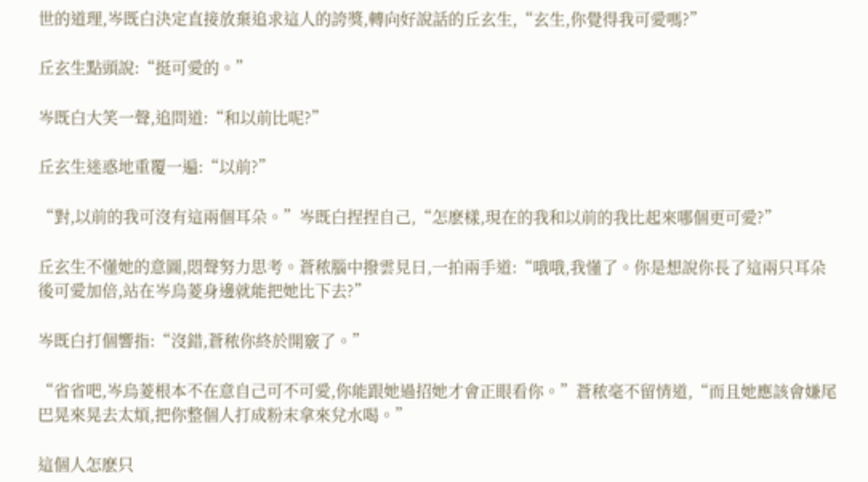世的道理,岑既白決定直接放棄追求這人的誇獎,轉向好說話的丘玄生,“玄生,你覺得我可愛嗎?”

丘玄生點頭說:“挺可愛的。”

岑既白大笑一聲,追問道:“和以前比呢?”

丘玄生迷惑地重覆一遍:“以前?”

“對,以前的我可沒有這兩個耳朵。”岑既白捏捏自己,“怎麽樣,現在的我和以前的我比起來哪個更可愛?”

丘玄生不懂她的意圖,悶聲努力思考。蒼秾腦中撥雲見日,一拍兩手道:“哦哦,我懂了。你是想說你長了這兩只耳朵後可愛加倍,站在岑烏菱身邊就能把她比下去?”

岑既白打個響指:“沒錯,蒼秾你終於開竅了。”

“省省吧,岑烏菱根本不在意自己可不可愛,你能跟她過招她才會正眼看你。”蒼秾毫不留情道,“而且她應該會嫌尾巴晃來晃去太煩,把你整個人打成粉末拿來兌水喝。”

這個人怎麽只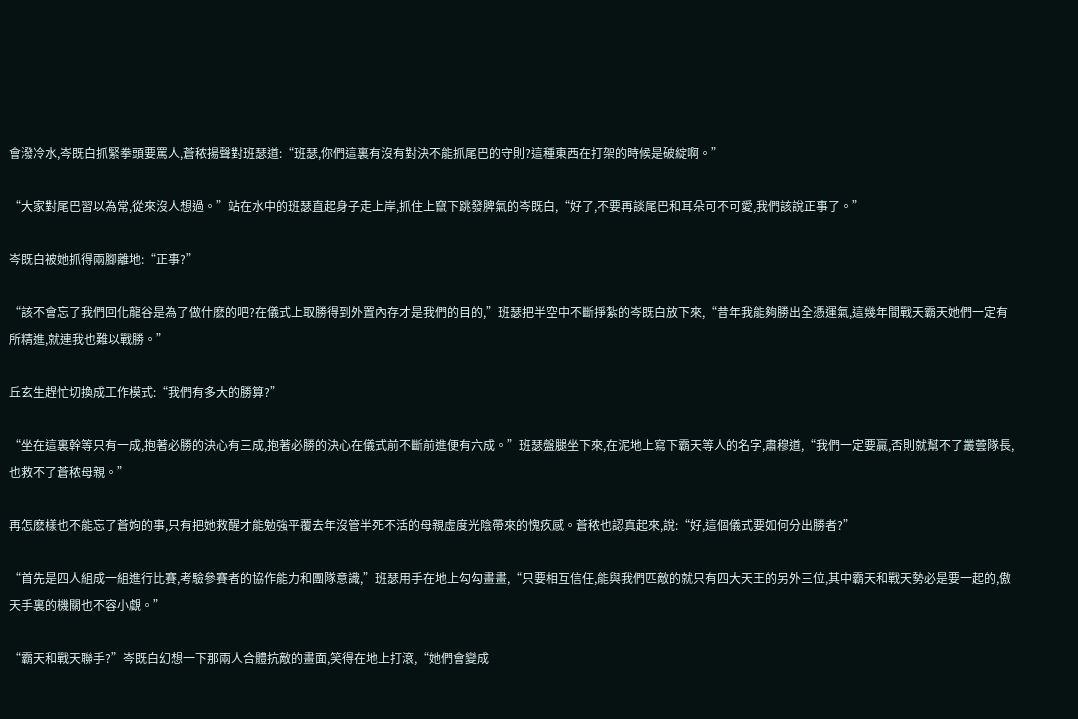會潑冷水,岑既白抓緊拳頭要罵人,蒼秾揚聲對班瑟道:“班瑟,你們這裏有沒有對決不能抓尾巴的守則?這種東西在打架的時候是破綻啊。”

“大家對尾巴習以為常,從來沒人想過。”站在水中的班瑟直起身子走上岸,抓住上竄下跳發脾氣的岑既白,“好了,不要再談尾巴和耳朵可不可愛,我們該說正事了。”

岑既白被她抓得兩腳離地:“正事?”

“該不會忘了我們回化龍谷是為了做什麽的吧?在儀式上取勝得到外置內存才是我們的目的,”班瑟把半空中不斷掙紮的岑既白放下來,“昔年我能夠勝出全憑運氣,這幾年間戰天霸天她們一定有所精進,就連我也難以戰勝。”

丘玄生趕忙切換成工作模式:“我們有多大的勝算?”

“坐在這裏幹等只有一成,抱著必勝的決心有三成,抱著必勝的決心在儀式前不斷前進便有六成。”班瑟盤腿坐下來,在泥地上寫下霸天等人的名字,肅穆道,“我們一定要贏,否則就幫不了叢蕓隊長,也救不了蒼秾母親。”

再怎麽樣也不能忘了蒼姁的事,只有把她救醒才能勉強平覆去年沒管半死不活的母親虛度光陰帶來的愧疚感。蒼秾也認真起來,說:“好,這個儀式要如何分出勝者?”

“首先是四人組成一組進行比賽,考驗參賽者的協作能力和團隊意識,”班瑟用手在地上勾勾畫畫,“只要相互信任,能與我們匹敵的就只有四大天王的另外三位,其中霸天和戰天勢必是要一起的,傲天手裏的機關也不容小覷。”

“霸天和戰天聯手?”岑既白幻想一下那兩人合體抗敵的畫面,笑得在地上打滾,“她們會變成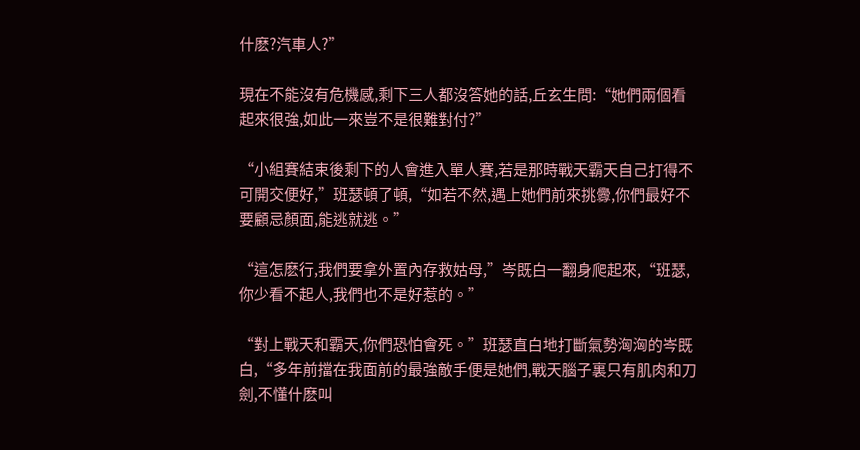什麽?汽車人?”

現在不能沒有危機感,剩下三人都沒答她的話,丘玄生問:“她們兩個看起來很強,如此一來豈不是很難對付?”

“小組賽結束後剩下的人會進入單人賽,若是那時戰天霸天自己打得不可開交便好,”班瑟頓了頓,“如若不然,遇上她們前來挑釁,你們最好不要顧忌顏面,能逃就逃。”

“這怎麽行,我們要拿外置內存救姑母,”岑既白一翻身爬起來,“班瑟,你少看不起人,我們也不是好惹的。”

“對上戰天和霸天,你們恐怕會死。”班瑟直白地打斷氣勢洶洶的岑既白,“多年前擋在我面前的最強敵手便是她們,戰天腦子裏只有肌肉和刀劍,不懂什麽叫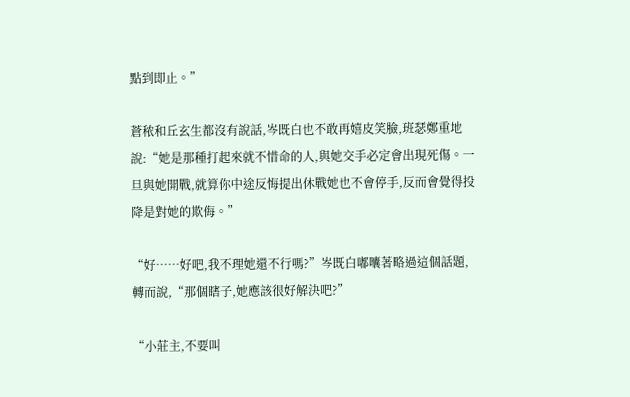點到即止。”

蒼秾和丘玄生都沒有說話,岑既白也不敢再嬉皮笑臉,班瑟鄭重地說:“她是那種打起來就不惜命的人,與她交手必定會出現死傷。一旦與她開戰,就算你中途反悔提出休戰她也不會停手,反而會覺得投降是對她的欺侮。”

“好……好吧,我不理她還不行嗎?”岑既白嘟囔著略過這個話題,轉而說,“那個瞎子,她應該很好解決吧?”

“小莊主,不要叫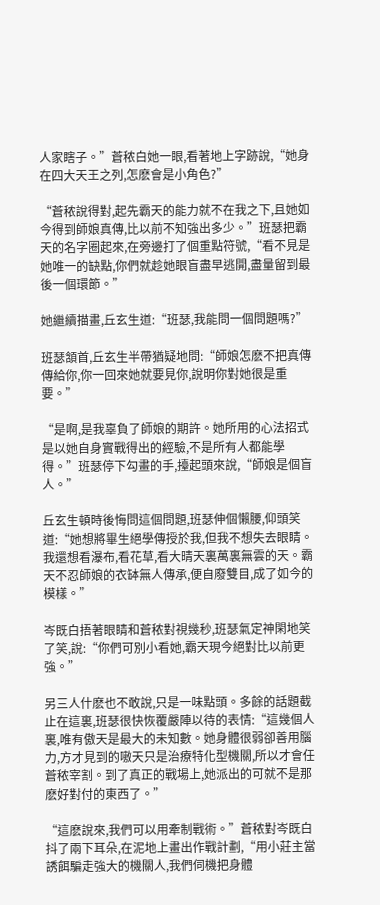人家瞎子。”蒼秾白她一眼,看著地上字跡說,“她身在四大天王之列,怎麽會是小角色?”

“蒼秾說得對,起先霸天的能力就不在我之下,且她如今得到師娘真傳,比以前不知強出多少。”班瑟把霸天的名字圈起來,在旁邊打了個重點符號,“看不見是她唯一的缺點,你們就趁她眼盲盡早逃開,盡量留到最後一個環節。”

她繼續描畫,丘玄生道:“班瑟,我能問一個問題嗎?”

班瑟頷首,丘玄生半帶猶疑地問:“師娘怎麽不把真傳傳給你,你一回來她就要見你,說明你對她很是重要。”

“是啊,是我辜負了師娘的期許。她所用的心法招式是以她自身實戰得出的經驗,不是所有人都能學得。”班瑟停下勾畫的手,擡起頭來說,“師娘是個盲人。”

丘玄生頓時後悔問這個問題,班瑟伸個懶腰,仰頭笑道:“她想將畢生絕學傳授於我,但我不想失去眼睛。我還想看瀑布,看花草,看大晴天裏萬裏無雲的天。霸天不忍師娘的衣缽無人傳承,便自廢雙目,成了如今的模樣。”

岑既白捂著眼睛和蒼秾對視幾秒,班瑟氣定神閑地笑了笑,說:“你們可別小看她,霸天現今絕對比以前更強。”

另三人什麽也不敢說,只是一味點頭。多餘的話題截止在這裏,班瑟很快恢覆嚴陣以待的表情:“這幾個人裏,唯有傲天是最大的未知數。她身體很弱卻善用腦力,方才見到的嗷天只是治療特化型機關,所以才會任蒼秾宰割。到了真正的戰場上,她派出的可就不是那麽好對付的東西了。”

“這麽說來,我們可以用牽制戰術。”蒼秾對岑既白抖了兩下耳朵,在泥地上畫出作戰計劃,“用小莊主當誘餌騙走強大的機關人,我們伺機把身體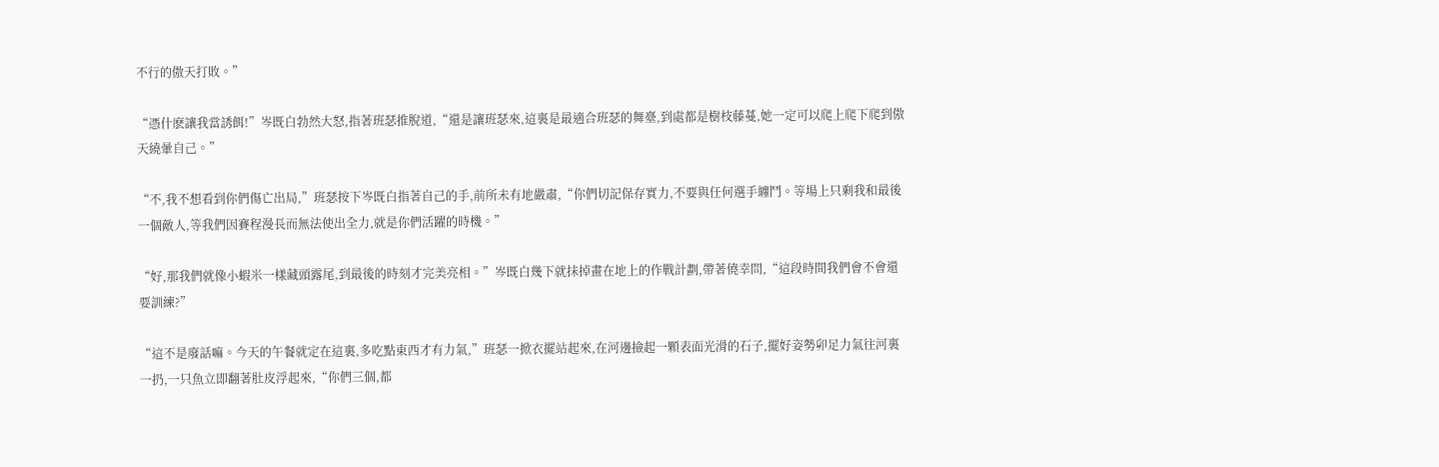不行的傲天打敗。”

“憑什麽讓我當誘餌!”岑既白勃然大怒,指著班瑟推脫道,“還是讓班瑟來,這裏是最適合班瑟的舞臺,到處都是樹枝藤蔓,她一定可以爬上爬下爬到傲天繞暈自己。”

“不,我不想看到你們傷亡出局,”班瑟按下岑既白指著自己的手,前所未有地嚴肅,“你們切記保存實力,不要與任何選手纏鬥。等場上只剩我和最後一個敵人,等我們因賽程漫長而無法使出全力,就是你們活躍的時機。”

“好,那我們就像小蝦米一樣藏頭露尾,到最後的時刻才完美亮相。”岑既白幾下就抹掉畫在地上的作戰計劃,帶著僥幸問,“這段時間我們會不會還要訓練?”

“這不是廢話嘛。今天的午餐就定在這裏,多吃點東西才有力氣,”班瑟一掀衣擺站起來,在河邊撿起一顆表面光滑的石子,擺好姿勢卯足力氣往河裏一扔,一只魚立即翻著肚皮浮起來,“你們三個,都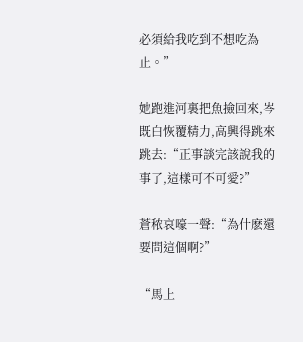必須給我吃到不想吃為止。”

她跑進河裏把魚撿回來,岑既白恢覆精力,高興得跳來跳去:“正事談完該說我的事了,這樣可不可愛?”

蒼秾哀嚎一聲:“為什麽還要問這個啊?”

“馬上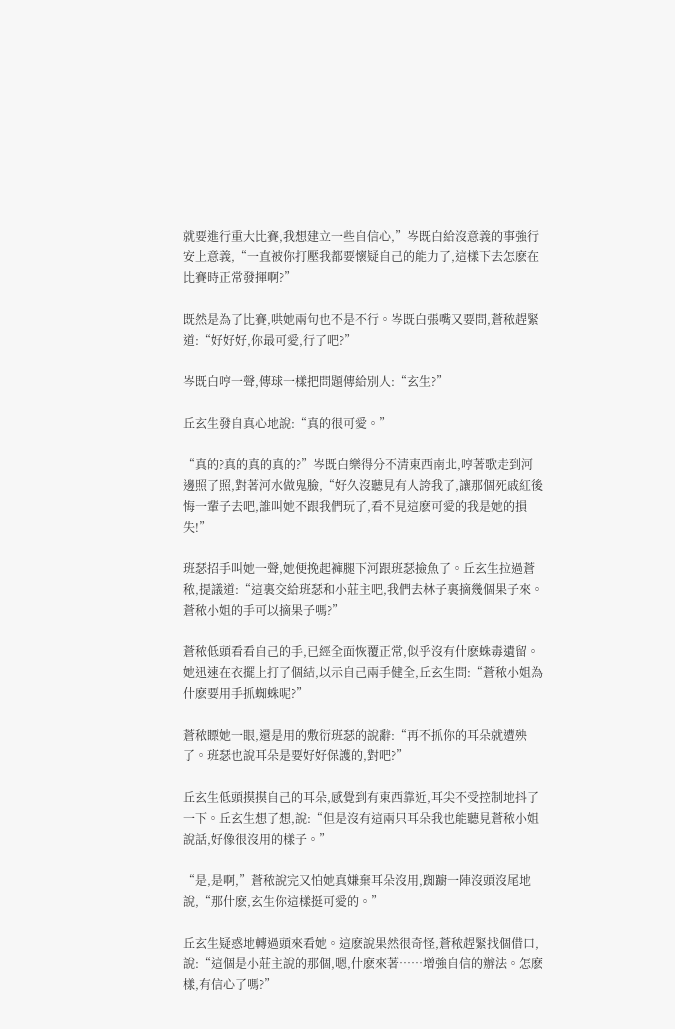就要進行重大比賽,我想建立一些自信心,”岑既白給沒意義的事強行安上意義,“一直被你打壓我都要懷疑自己的能力了,這樣下去怎麽在比賽時正常發揮啊?”

既然是為了比賽,哄她兩句也不是不行。岑既白張嘴又要問,蒼秾趕緊道:“好好好,你最可愛,行了吧?”

岑既白哼一聲,傳球一樣把問題傳給別人:“玄生?”

丘玄生發自真心地說:“真的很可愛。”

“真的?真的真的真的?”岑既白樂得分不清東西南北,哼著歌走到河邊照了照,對著河水做鬼臉,“好久沒聽見有人誇我了,讓那個死戚紅後悔一輩子去吧,誰叫她不跟我們玩了,看不見這麽可愛的我是她的損失!”

班瑟招手叫她一聲,她便挽起褲腿下河跟班瑟撿魚了。丘玄生拉過蒼秾,提議道:“這裏交給班瑟和小莊主吧,我們去林子裏摘幾個果子來。蒼秾小姐的手可以摘果子嗎?”

蒼秾低頭看看自己的手,已經全面恢覆正常,似乎沒有什麽蛛毒遺留。她迅速在衣擺上打了個結,以示自己兩手健全,丘玄生問:“蒼秾小姐為什麽要用手抓蜘蛛呢?”

蒼秾瞟她一眼,還是用的敷衍班瑟的說辭:“再不抓你的耳朵就遭殃了。班瑟也說耳朵是要好好保護的,對吧?”

丘玄生低頭摸摸自己的耳朵,感覺到有東西靠近,耳尖不受控制地抖了一下。丘玄生想了想,說:“但是沒有這兩只耳朵我也能聽見蒼秾小姐說話,好像很沒用的樣子。”

“是,是啊,”蒼秾說完又怕她真嫌棄耳朵沒用,踟躕一陣沒頭沒尾地說,“那什麽,玄生你這樣挺可愛的。”

丘玄生疑惑地轉過頭來看她。這麽說果然很奇怪,蒼秾趕緊找個借口,說:“這個是小莊主說的那個,嗯,什麽來著……增強自信的辦法。怎麽樣,有信心了嗎?”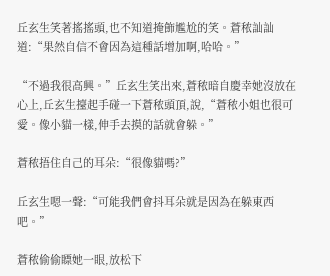丘玄生笑著搖搖頭,也不知道掩飾尷尬的笑。蒼秾訕訕道:“果然自信不會因為這種話增加啊,哈哈。”

“不過我很高興。”丘玄生笑出來,蒼秾暗自慶幸她沒放在心上,丘玄生擡起手碰一下蒼秾頭頂,說,“蒼秾小姐也很可愛。像小貓一樣,伸手去摸的話就會躲。”

蒼秾捂住自己的耳朵:“很像貓嗎?”

丘玄生嗯一聲:“可能我們會抖耳朵就是因為在躲東西吧。”

蒼秾偷偷瞟她一眼,放松下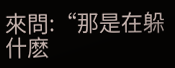來問:“那是在躲什麽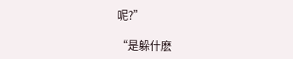呢?”

“是躲什麽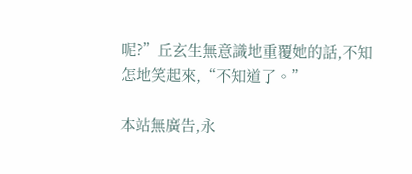呢?”丘玄生無意識地重覆她的話,不知怎地笑起來,“不知道了。”

本站無廣告,永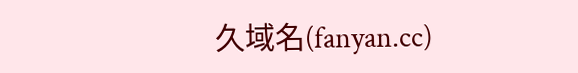久域名(fanyan.cc)